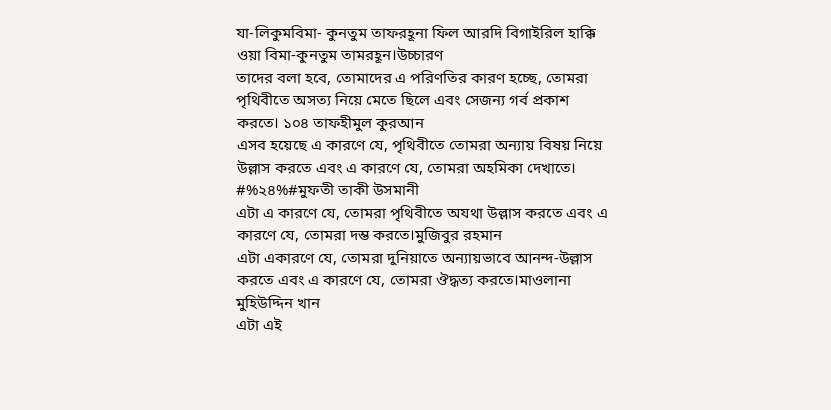যা-লিকুমবিমা- কুনতুম তাফরহূনা ফিল আরদি বিগাইরিল হাক্কি ওয়া বিমা-কুনতুম তামরহূন।উচ্চারণ
তাদের বলা হবে, তোমাদের এ পরিণতির কারণ হচ্ছে, তোমরা পৃথিবীতে অসত্য নিয়ে মেতে ছিলে এবং সেজন্য গর্ব প্রকাশ করতে। ১০৪ তাফহীমুল কুরআন
এসব হয়েছে এ কারণে যে, পৃথিবীতে তোমরা অন্যায় বিষয় নিয়ে উল্লাস করতে এবং এ কারণে যে, তোমরা অহমিকা দেখাতে। #%২৪%#মুফতী তাকী উসমানী
এটা এ কারণে যে, তোমরা পৃথিবীতে অযথা উল্লাস করতে এবং এ কারণে যে, তোমরা দম্ভ করতে।মুজিবুর রহমান
এটা একারণে যে, তোমরা দুনিয়াতে অন্যায়ভাবে আনন্দ-উল্লাস করতে এবং এ কারণে যে, তোমরা ঔদ্ধত্য করতে।মাওলানা মুহিউদ্দিন খান
এটা এই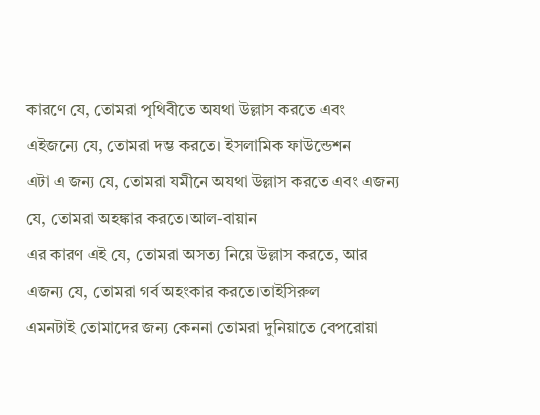কারণে যে, তোমরা পৃথিবীতে অযথা উল্লাস করতে এবং এইজন্যে যে, তোমরা দম্ভ করতে। ইসলামিক ফাউন্ডেশন
এটা এ জন্য যে, তোমরা যমীনে অযথা উল্লাস করতে এবং এজন্য যে, তোমরা অহঙ্কার করতে।আল-বায়ান
এর কারণ এই যে, তোমরা অসত্য নিয়ে উল্লাস করতে, আর এজন্য যে, তোমরা গর্ব অহংকার করতে।তাইসিরুল
এমনটাই তোমাদের জন্য কেননা তোমরা দুনিয়াতে বেপরোয়া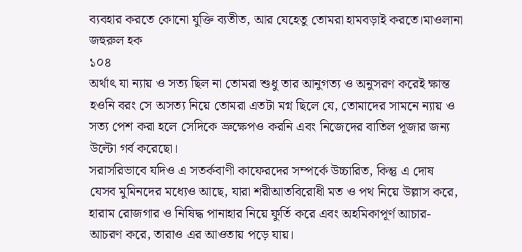ব্যবহার করতে কোনো যুক্তি ব্যতীত, আর যেহেতু তোমরা হামবড়াই করতে।মাওলানা জহুরুল হক
১০৪
অর্থাৎ যা ন্যায় ও সত্য ছিল না তোমরা শুধু তার আনুগত্য ও অনুসরণ করেই ক্ষান্ত হওনি বরং সে অসত্য নিয়ে তোমরা এতটা মগ্ন ছিলে যে, তোমাদের সামনে ন্যায় ও সত্য পেশ করা হলে সেদিকে ভ্রুক্ষেপও করনি এবং নিজেদের বাতিল পূজার জন্য উল্টো গর্ব করেছো।
সরাসরিভাবে যদিও এ সতর্কবাণী কাফেরদের সম্পর্কে উচ্চারিত, কিন্তু এ দোষ যেসব মুমিনদের মধ্যেও আছে, যারা শরীআতবিরোধী মত ও পথ নিয়ে উল্লাস করে, হারাম রোজগার ও নিষিদ্ধ পানাহার নিয়ে ফুর্তি করে এবং অহমিকাপূর্ণ আচার-আচরণ করে, তারাও এর আওতায় পড়ে যায়।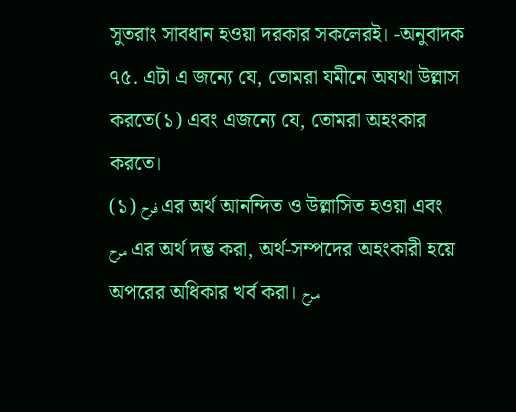সুতরাং সাবধান হওয়া দরকার সকলেরই। -অনুবাদক
৭৫. এটা এ জন্যে যে, তোমরা যমীনে অযথা উল্লাস করতে(১) এবং এজন্যে যে, তোমরা অহংকার করতে।
(১) فرح এর অর্থ আনন্দিত ও উল্লাসিত হওয়া এবং مرح এর অর্থ দম্ভ করা, অর্থ-সম্পদের অহংকারী হয়ে অপরের অধিকার খর্ব করা। مرح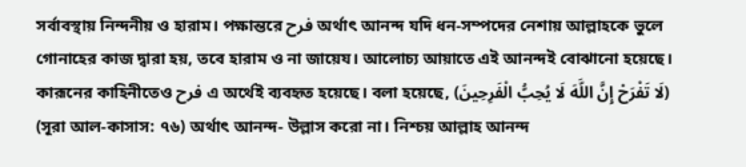সর্বাবস্থায় নিন্দনীয় ও হারাম। পক্ষান্তরে فرح অর্থাৎ আনন্দ যদি ধন-সম্পদের নেশায় আল্লাহকে ভুলে গোনাহের কাজ দ্বারা হয়, তবে হারাম ও না জায়েয। আলোচ্য আয়াতে এই আনন্দই বোঝানো হয়েছে। কারূনের কাহিনীতেও فرح এ অর্থেই ব্যবহৃত হয়েছে। বলা হয়েছে, (لَا تَفْرَحْ إِنَّ اللَّهَ لَا يُحِبُّ الْفَرِحِينَ) (সূরা আল-কাসাস: ৭৬) অর্থাৎ আনন্দ- উল্লাস করো না। নিশ্চয় আল্লাহ আনন্দ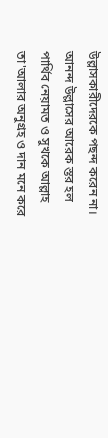উল্লাসকারীদেরকে পছন্দ করেন না। আনন্দ উল্লাসের আরেক স্তর হল পার্থিব নেয়ামত ও সুখকে আল্লাহ তা'আলার অনুগ্রহ ও দান মনে করে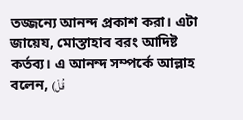তজ্জন্যে আনন্দ প্রকাশ করা। এটা জায়েয, মোস্তাহাব বরং আদিষ্ট কর্তব্য। এ আনন্দ সম্পর্কে আল্লাহ বলেন, (قُلْ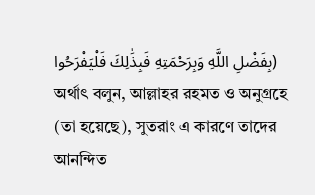بِفَضْلِ اللَّهِ وَبِرَحْمَتِهِ فَبِذَٰلِكَ فَلْيَفْرَحُوا) অর্থাৎ বলুন, আল্লাহর রহমত ও অনুগ্রহে (তা হয়েছে), সুতরাং এ কারণে তাদের আনন্দিত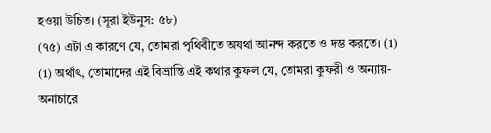হওয়া উচিত। (সূরা ইউনুস: ৫৮)
(৭৫) এটা এ কারণে যে, তোমরা পৃথিবীতে অযথা আনন্দ করতে ও দম্ভ করতে। (1)
(1) অর্থাৎ, তোমাদের এই বিভ্রান্তি এই কথার কুফল যে, তোমরা কুফরী ও অন্যায়-অনাচারে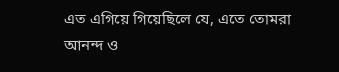এত এগিয়ে গিয়েছিলে যে, এতে তোমরা আনন্দ ও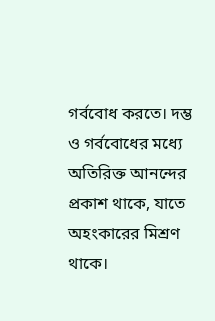গর্ববোধ করতে। দম্ভ ও গর্ববোধের মধ্যে অতিরিক্ত আনন্দের প্রকাশ থাকে, যাতে অহংকারের মিশ্রণ থাকে।